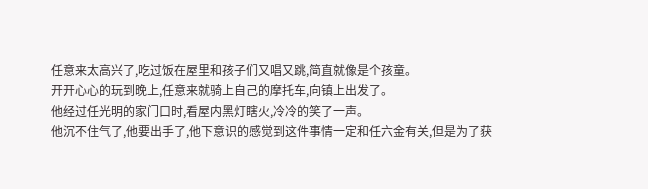任意来太高兴了,吃过饭在屋里和孩子们又唱又跳,简直就像是个孩童。
开开心心的玩到晚上,任意来就骑上自己的摩托车,向镇上出发了。
他经过任光明的家门口时,看屋内黑灯瞎火,冷冷的笑了一声。
他沉不住气了,他要出手了,他下意识的感觉到这件事情一定和任六金有关,但是为了获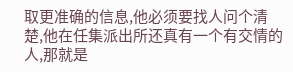取更准确的信息,他必须要找人问个清楚,他在任集派出所还真有一个有交情的人,那就是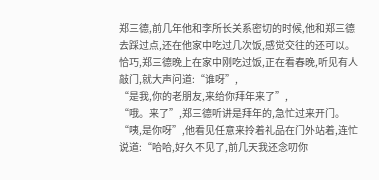郑三德,前几年他和李所长关系密切的时候,他和郑三德去踩过点,还在他家中吃过几次饭,感觉交往的还可以。
恰巧,郑三德晚上在家中刚吃过饭,正在看春晚,听见有人敲门,就大声问道:“谁呀”,
“是我,你的老朋友,来给你拜年来了”,
“哦。来了”,郑三德听讲是拜年的,急忙过来开门。
“咦,是你呀”,他看见任意来拎着礼品在门外站着,连忙说道:“哈哈,好久不见了,前几天我还念叨你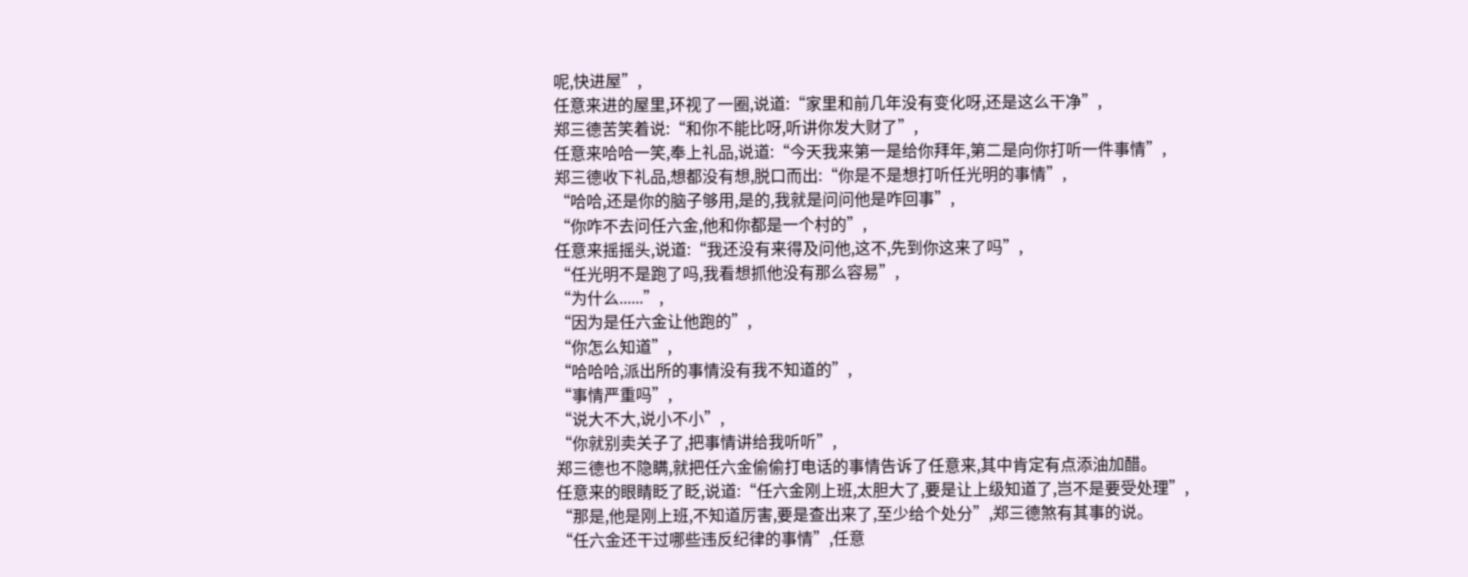呢,快进屋”,
任意来进的屋里,环视了一圈,说道:“家里和前几年没有变化呀,还是这么干净”,
郑三德苦笑着说:“和你不能比呀,听讲你发大财了”,
任意来哈哈一笑,奉上礼品,说道:“今天我来第一是给你拜年,第二是向你打听一件事情”,
郑三德收下礼品,想都没有想,脱口而出:“你是不是想打听任光明的事情”,
“哈哈,还是你的脑子够用,是的,我就是问问他是咋回事”,
“你咋不去问任六金,他和你都是一个村的”,
任意来摇摇头,说道:“我还没有来得及问他,这不,先到你这来了吗”,
“任光明不是跑了吗,我看想抓他没有那么容易”,
“为什么......”,
“因为是任六金让他跑的”,
“你怎么知道”,
“哈哈哈,派出所的事情没有我不知道的”,
“事情严重吗”,
“说大不大,说小不小”,
“你就别卖关子了,把事情讲给我听听”,
郑三德也不隐瞒,就把任六金偷偷打电话的事情告诉了任意来,其中肯定有点添油加醋。
任意来的眼睛眨了眨,说道:“任六金刚上班,太胆大了,要是让上级知道了,岂不是要受处理”,
“那是,他是刚上班,不知道厉害,要是查出来了,至少给个处分”,郑三德煞有其事的说。
“任六金还干过哪些违反纪律的事情”,任意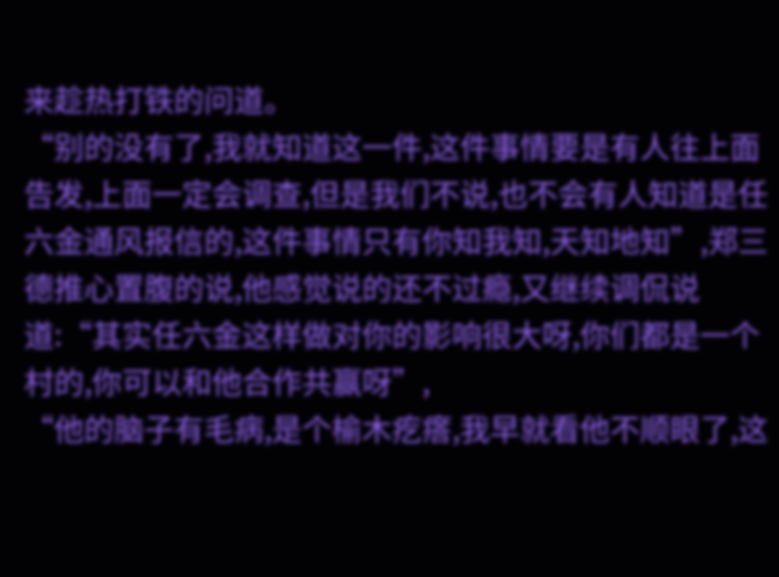来趁热打铁的问道。
“别的没有了,我就知道这一件,这件事情要是有人往上面告发,上面一定会调查,但是我们不说,也不会有人知道是任六金通风报信的,这件事情只有你知我知,天知地知”,郑三德推心置腹的说,他感觉说的还不过瘾,又继续调侃说道:“其实任六金这样做对你的影响很大呀,你们都是一个村的,你可以和他合作共赢呀”,
“他的脑子有毛病,是个榆木疙瘩,我早就看他不顺眼了,这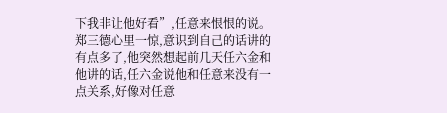下我非让他好看”,任意来恨恨的说。
郑三德心里一惊,意识到自己的话讲的有点多了,他突然想起前几天任六金和他讲的话,任六金说他和任意来没有一点关系,好像对任意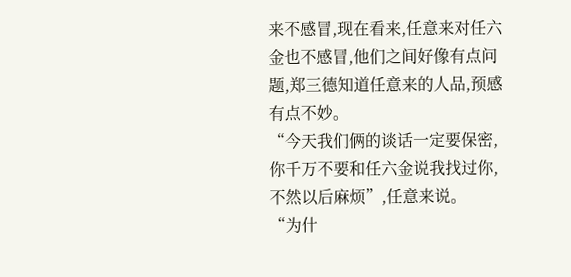来不感冒,现在看来,任意来对任六金也不感冒,他们之间好像有点问题,郑三德知道任意来的人品,预感有点不妙。
“今天我们俩的谈话一定要保密,你千万不要和任六金说我找过你,不然以后麻烦”,任意来说。
“为什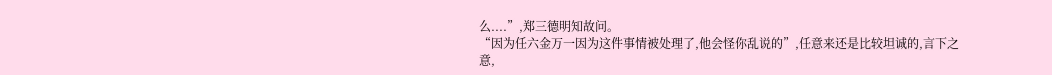么....”,郑三德明知故问。
“因为任六金万一因为这件事情被处理了,他会怪你乱说的”,任意来还是比较坦诚的,言下之意,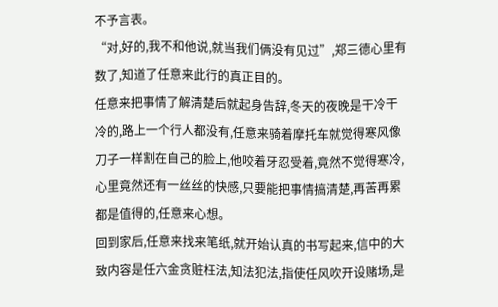不予言表。
“对,好的,我不和他说,就当我们俩没有见过”,郑三德心里有数了,知道了任意来此行的真正目的。
任意来把事情了解清楚后就起身告辞,冬天的夜晚是干冷干冷的,路上一个行人都没有,任意来骑着摩托车就觉得寒风像刀子一样割在自己的脸上,他咬着牙忍受着,竟然不觉得寒冷,心里竟然还有一丝丝的快感,只要能把事情搞清楚,再苦再累都是值得的,任意来心想。
回到家后,任意来找来笔纸,就开始认真的书写起来,信中的大致内容是任六金贪赃枉法,知法犯法,指使任风吹开设赌场,是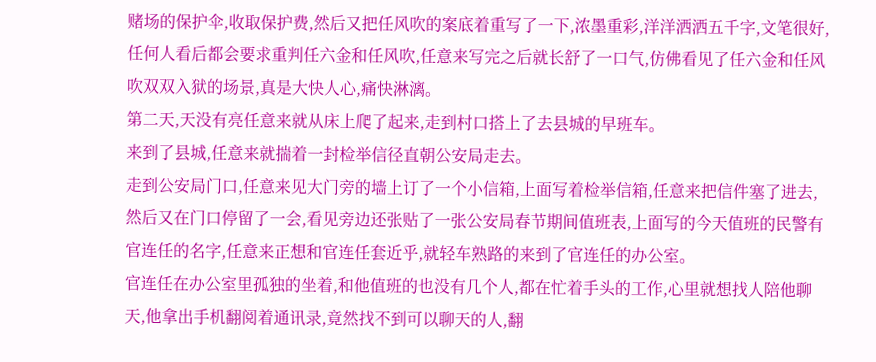赌场的保护伞,收取保护费,然后又把任风吹的案底着重写了一下,浓墨重彩,洋洋洒洒五千字,文笔很好,任何人看后都会要求重判任六金和任风吹,任意来写完之后就长舒了一口气,仿佛看见了任六金和任风吹双双入狱的场景,真是大快人心,痛快淋漓。
第二天,天没有亮任意来就从床上爬了起来,走到村口搭上了去县城的早班车。
来到了县城,任意来就揣着一封检举信径直朝公安局走去。
走到公安局门口,任意来见大门旁的墙上订了一个小信箱,上面写着检举信箱,任意来把信件塞了进去,然后又在门口停留了一会,看见旁边还张贴了一张公安局春节期间值班表,上面写的今天值班的民警有官连任的名字,任意来正想和官连任套近乎,就轻车熟路的来到了官连任的办公室。
官连任在办公室里孤独的坐着,和他值班的也没有几个人,都在忙着手头的工作,心里就想找人陪他聊天,他拿出手机翻阅着通讯录,竟然找不到可以聊天的人,翻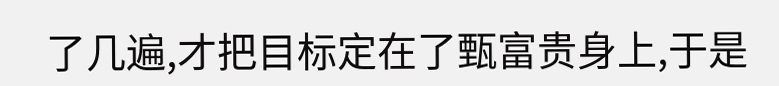了几遍,才把目标定在了甄富贵身上,于是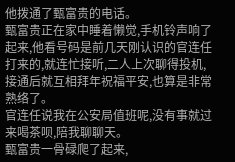他拨通了甄富贵的电话。
甄富贵正在家中睡着懒觉,手机铃声响了起来,他看号码是前几天刚认识的官连任打来的,就连忙接听,二人上次聊得投机,接通后就互相拜年祝福平安,也算是非常熟络了。
官连任说我在公安局值班呢,没有事就过来喝茶呗,陪我聊聊天。
甄富贵一骨碌爬了起来,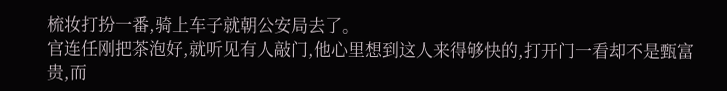梳妆打扮一番,骑上车子就朝公安局去了。
官连任刚把茶泡好,就听见有人敲门,他心里想到这人来得够快的,打开门一看却不是甄富贵,而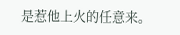是惹他上火的任意来。